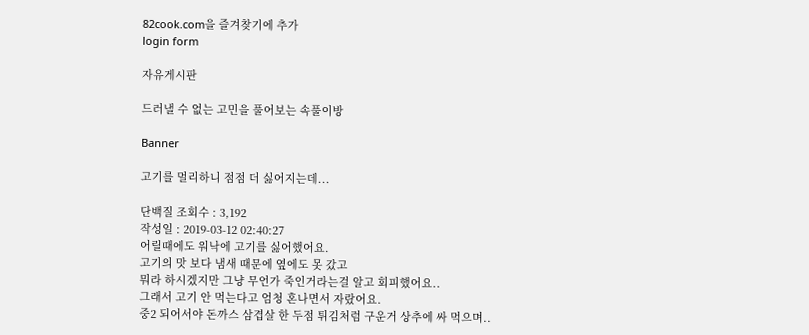82cook.com을 즐겨찾기에 추가
login form

자유게시판

드러낼 수 없는 고민을 풀어보는 속풀이방

Banner

고기를 멀리하니 점점 더 싫어지는데...

단백질 조회수 : 3,192
작성일 : 2019-03-12 02:40:27
어릴때에도 워낙에 고기를 싫어했어요.
고기의 맛 보다 냄새 때문에 옆에도 못 갔고
뭐라 하시겠지만 그냥 무언가 죽인거라는걸 알고 회피했어요..
그래서 고기 안 먹는다고 엄청 혼나면서 자랐어요.
중2 되어서야 돈까스 삼겹살 한 두점 튀김처럼 구운거 상추에 싸 먹으며..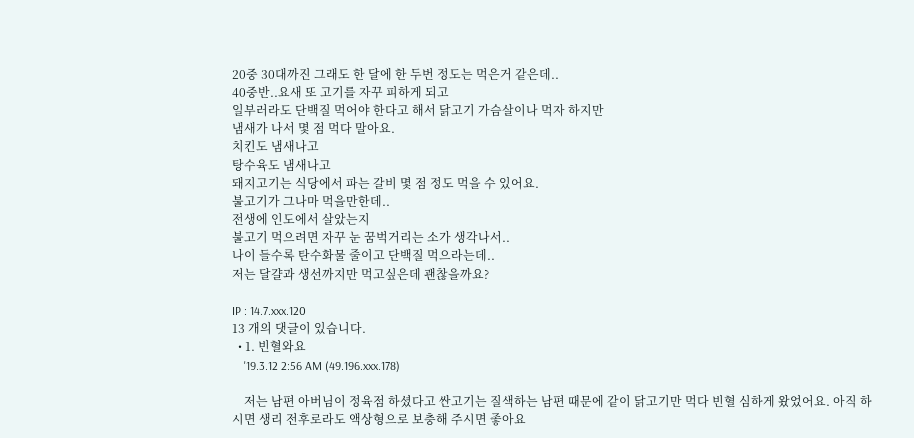20중 30대까진 그래도 한 달에 한 두번 정도는 먹은거 같은데..
40중반..요새 또 고기를 자꾸 피하게 되고
일부러라도 단백질 먹어야 한다고 해서 닭고기 가슴살이나 먹자 하지만
냄새가 나서 몇 점 먹다 말아요.
치킨도 냄새나고
탕수육도 냄새나고
돼지고기는 식당에서 파는 갈비 몇 점 정도 먹을 수 있어요.
불고기가 그나마 먹을만한데..
전생에 인도에서 살았는지
불고기 먹으려면 자꾸 눈 꿈벅거리는 소가 생각나서..
나이 들수록 탄수화물 줄이고 단백질 먹으라는데..
저는 달걀과 생선까지만 먹고싶은데 괜찮을까요?

IP : 14.7.xxx.120
13 개의 댓글이 있습니다.
  • 1. 빈혈와요
    '19.3.12 2:56 AM (49.196.xxx.178)

    저는 남편 아버님이 정육점 하셨다고 싼고기는 질색하는 남편 때문에 같이 닭고기만 먹다 빈혈 심하게 왔었어요. 아직 하시면 생리 전후로라도 액상형으로 보충해 주시면 좋아요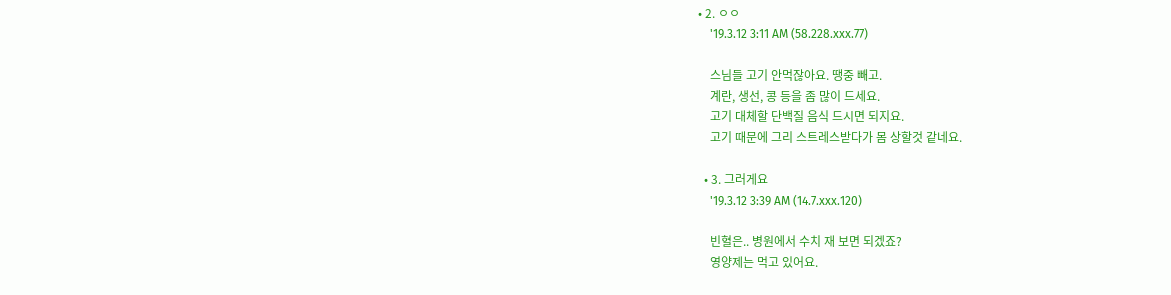• 2. ㅇㅇ
    '19.3.12 3:11 AM (58.228.xxx.77)

    스님들 고기 안먹잖아요. 땡중 빼고.
    계란, 생선, 콩 등을 좀 많이 드세요.
    고기 대체할 단백질 음식 드시면 되지요.
    고기 때문에 그리 스트레스받다가 몸 상할것 같네요.

  • 3. 그러게요
    '19.3.12 3:39 AM (14.7.xxx.120)

    빈혈은.. 병원에서 수치 재 보면 되겠죠?
    영양제는 먹고 있어요.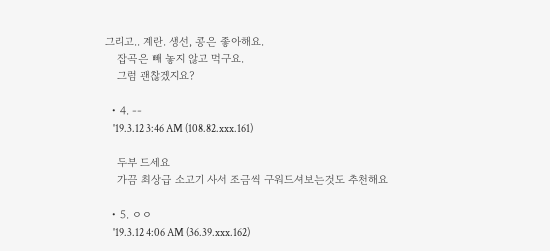그리고.. 계란. 생선, 콩은 좋아해요.
    잡곡은 빼 놓지 않고 먹구요.
    그럼 괜찮겠지요?

  • 4. --
    '19.3.12 3:46 AM (108.82.xxx.161)

    두부 드세요
    가끔 최상급 소고기 사서 조금씩 구워드셔보는것도 추천해요

  • 5. ㅇㅇ
    '19.3.12 4:06 AM (36.39.xxx.162)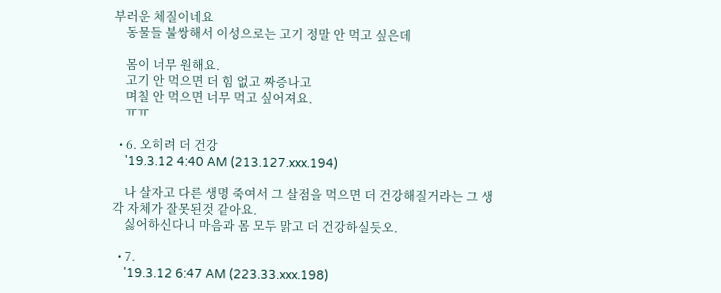부러운 체질이네요
    동물들 불쌍해서 이성으로는 고기 정말 안 먹고 싶은데

    몸이 너무 원해요.
    고기 안 먹으면 더 힘 없고 짜증나고
    며칠 안 먹으면 너무 먹고 싶어져요.
    ㅠㅠ

  • 6. 오히려 더 건강
    '19.3.12 4:40 AM (213.127.xxx.194)

    나 살자고 다른 생명 죽여서 그 살점을 먹으면 더 건강해질거라는 그 생각 자체가 잘못된것 같아요.
    싫어하신다니 마음과 몸 모두 맑고 더 건강하실듯오.

  • 7.
    '19.3.12 6:47 AM (223.33.xxx.198)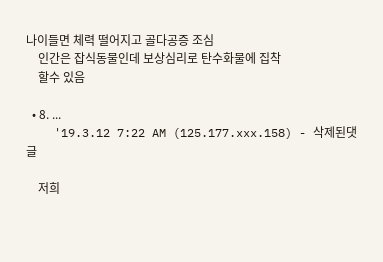나이들면 체력 떨어지고 골다공증 조심
    인간은 잡식동물인데 보상심리로 탄수화물에 집착
    할수 있음

  • 8. ...
    '19.3.12 7:22 AM (125.177.xxx.158) - 삭제된댓글

    저희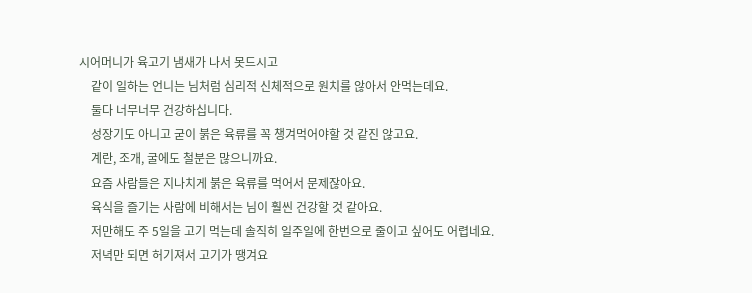시어머니가 육고기 냄새가 나서 못드시고
    같이 일하는 언니는 님처럼 심리적 신체적으로 원치를 않아서 안먹는데요.
    둘다 너무너무 건강하십니다.
    성장기도 아니고 굳이 붉은 육류를 꼭 챙겨먹어야할 것 같진 않고요.
    계란, 조개, 굴에도 철분은 많으니까요.
    요즘 사람들은 지나치게 붉은 육류를 먹어서 문제잖아요.
    육식을 즐기는 사람에 비해서는 님이 훨씬 건강할 것 같아요.
    저만해도 주 5일을 고기 먹는데 솔직히 일주일에 한번으로 줄이고 싶어도 어렵네요.
    저녁만 되면 허기져서 고기가 땡겨요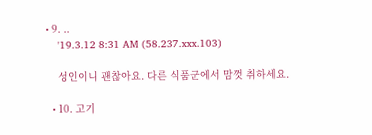• 9. ..
    '19.3.12 8:31 AM (58.237.xxx.103)

    성인이니 괜찮아요. 다른 식품군에서 맘껏 취하세요.

  • 10. 고기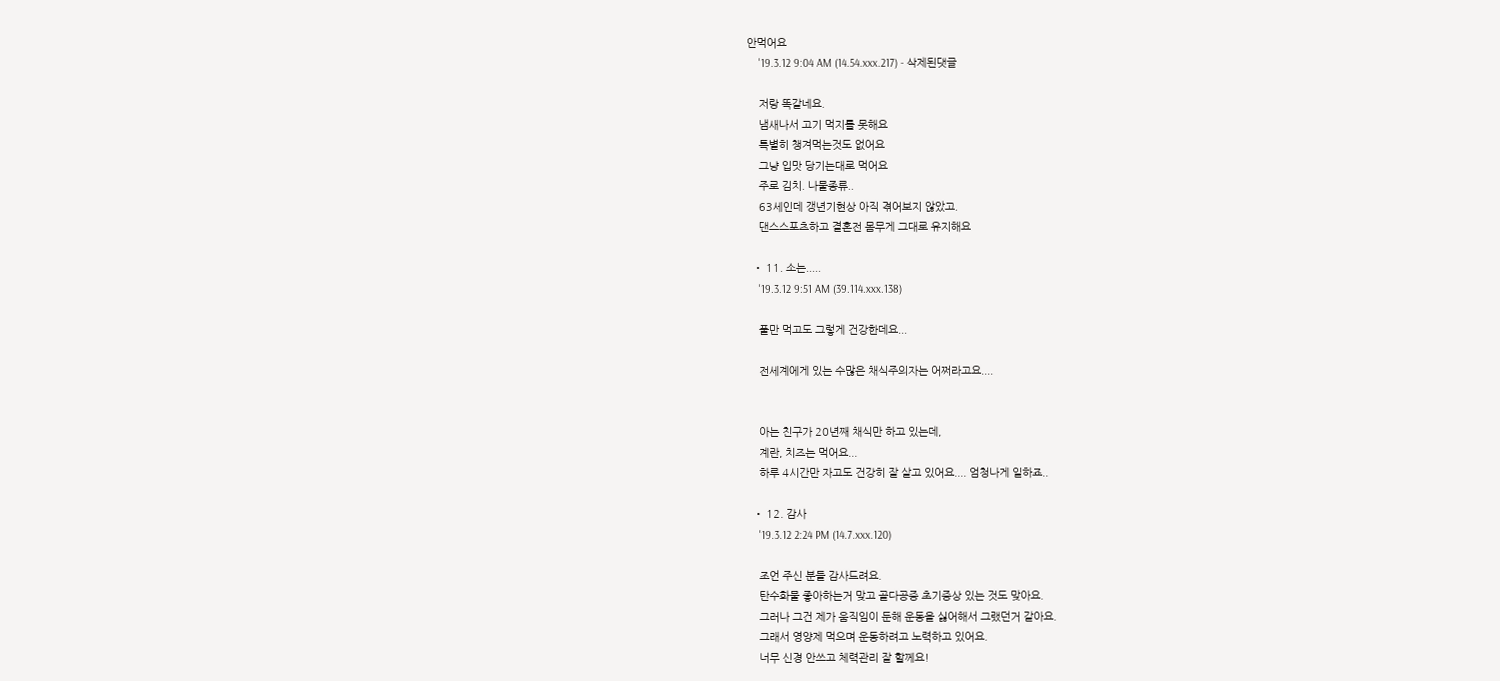안먹어요
    '19.3.12 9:04 AM (14.54.xxx.217) - 삭제된댓글

    저랑 똑같네요.
    냄새나서 고기 먹지를 못해요
    특별히 챙겨먹는것도 없어요
    그냥 입맛 당기는대로 먹어요
    주로 김치. 나물종류..
    63세인데 갱년기현상 아직 겪어보지 않았고.
    댄스스포츠하고 결혼전 몸무게 그대로 유지해요

  • 11. 소는.....
    '19.3.12 9:51 AM (39.114.xxx.138)

    풀만 먹고도 그렇게 건강한데요...

    전세계에게 있는 수많은 채식주의자는 어쩌라고요....


    아는 친구가 20년째 채식만 하고 있는데,
    계란, 치즈는 먹어요...
    하루 4시간만 자고도 건강히 잘 살고 있어요.... 엄청나게 일하죠..

  • 12. 감사
    '19.3.12 2:24 PM (14.7.xxx.120)

    조언 주신 분들 감사드려요.
    탄수화물 좋아하는거 맞고 골다공증 초기증상 있는 것도 맞아요.
    그러나 그건 제가 움직임이 둔해 운동을 싫어해서 그랬던거 같아요.
    그래서 영양제 먹으며 운동하려고 노력하고 있어요.
    너무 신경 안쓰고 체력관리 잘 할께요!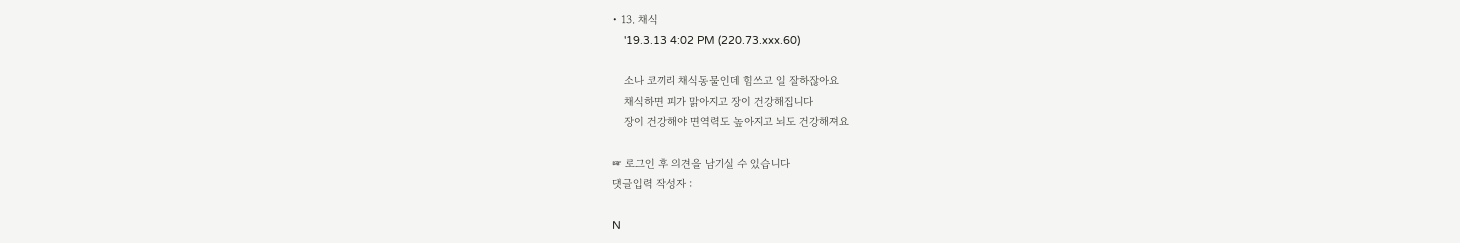• 13. 채식
    '19.3.13 4:02 PM (220.73.xxx.60)

    소나 코끼리 채식동물인데 힘쓰고 일 잘하잖아요
    채식하면 피가 맑아지고 장이 건강해집니다
    장이 건강해야 면역력도 높아지고 뇌도 건강해져요

☞ 로그인 후 의견을 남기실 수 있습니다
댓글입력 작성자 :

N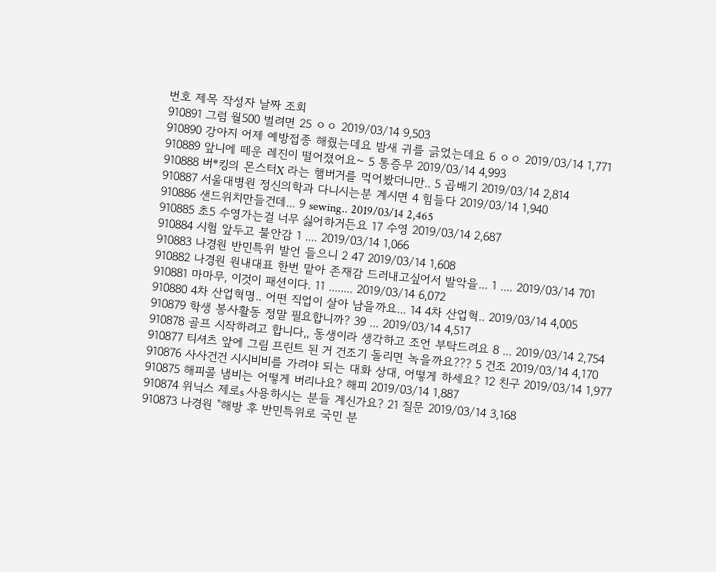번호 제목 작성자 날짜 조회
910891 그럼 월500 벌려면 25 ㅇㅇ 2019/03/14 9,503
910890 강아지 어제 예방접종 해줬는데요 밤새 귀를 긁었는데요 6 ㅇㅇ 2019/03/14 1,771
910889 앞니에 떼운 레진이 떨어졌어요~ 5 통증무 2019/03/14 4,993
910888 버*킹의 몬스터X 라는 햄버거를 먹어봤더니만.. 5 곱배기 2019/03/14 2,814
910887 서울대병원 정신의학과 다니시는분 계시면 4 힘들다 2019/03/14 1,940
910886 샌드위치만들건데... 9 sewing.. 2019/03/14 2,465
910885 초5 수영가는걸 너무 싫어하거든요 17 수영 2019/03/14 2,687
910884 시험 앞두고 불안감 1 .... 2019/03/14 1,066
910883 나경원 반민특위 발언 들으니 2 47 2019/03/14 1,608
910882 나경원 원내대표 한번 맡아 존재감 드러내고싶어서 발악을... 1 .... 2019/03/14 701
910881 마마무, 이것이 패션이다. 11 ........ 2019/03/14 6,072
910880 4차 산업혁명.. 어떤 직업이 살아 남을까요... 14 4차 산업혁.. 2019/03/14 4,005
910879 학생 봉사활동 정말 필요합니까? 39 ... 2019/03/14 4,517
910878 골프 시작하려고 합니다,, 동생이라 생각하고 조언 부탁드려요 8 ... 2019/03/14 2,754
910877 티셔츠 앞에 그림 프린트 된 거 건조기 돌리면 녹을까요??? 5 건조 2019/03/14 4,170
910876 사사건건 시시비비를 가려야 되는 대화 상대, 어떻게 하세요? 12 친구 2019/03/14 1,977
910875 해피콜 냄비는 어떻게 버리나요? 해피 2019/03/14 1,887
910874 위닉스 제로s 사용하시는 분들 계신가요? 21 질문 2019/03/14 3,168
910873 나경원 "해방 후 반민특위로 국민 분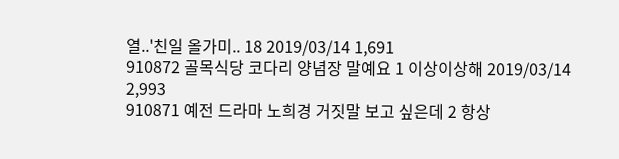열..'친일 올가미.. 18 2019/03/14 1,691
910872 골목식당 코다리 양념장 말예요 1 이상이상해 2019/03/14 2,993
910871 예전 드라마 노희경 거짓말 보고 싶은데 2 항상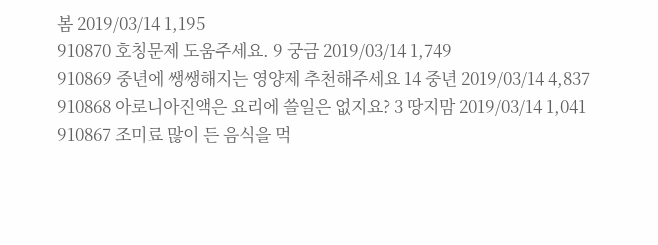봄 2019/03/14 1,195
910870 호칭문제 도움주세요. 9 궁금 2019/03/14 1,749
910869 중년에 쌩쌩해지는 영양제 추천해주세요 14 중년 2019/03/14 4,837
910868 아로니아진액은 요리에 쓸일은 없지요? 3 땅지맘 2019/03/14 1,041
910867 조미료 많이 든 음식을 먹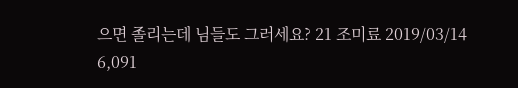으면 졸리는데 님들도 그러세요? 21 조미료 2019/03/14 6,091